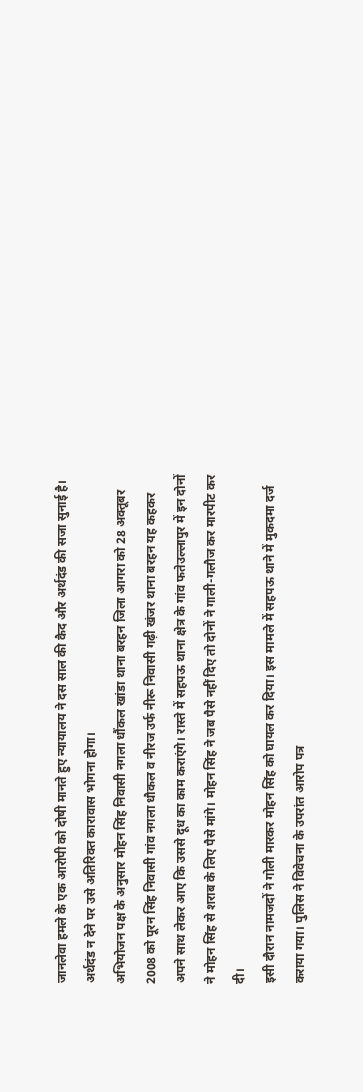जानलेवा हमले के एक आरोपी को दोषी मानते हुए न्यायालय ने दस साल की कैद और अर्थदंड की सजा सुनाई है। अर्थदंड न देने पर उसे अतिरिक्त कारावास भोगना होगा।
अभियोजन पक्ष के अनुसार मोहन सिंह निवासी नगला धौंकल खांडा थाना बरहन जिला आगरा को 28 अक्तूबर 2008 को पूरन सिंह निवासी गांव नगला धौकल व नीरज उर्फ नीरू निवासी गढ़ी खंजर थाना बरहन यह कहकर अपने साथ लेकर आए कि उससे दूध का काम कराएंगे। रास्ते में सहपऊ थाना क्षेत्र के गांव फतेउल्लापुर में इन दोनों ने मोहन सिंह से शराब के लिए पैसे मांगे। मोहन सिंह ने जब पैसे नहीं दिए तो दोनों ने गाली-गलौज कर मारपीट कर दी।
इसी दौरान नामजदों ने गोली मारकर मोहन सिंह को घायल कर दिया। इस मामले में सहपऊ थाने में मुकदमा दर्ज कराया गया। पुलिस ने विवेचना के उपरांत आरोप पत्र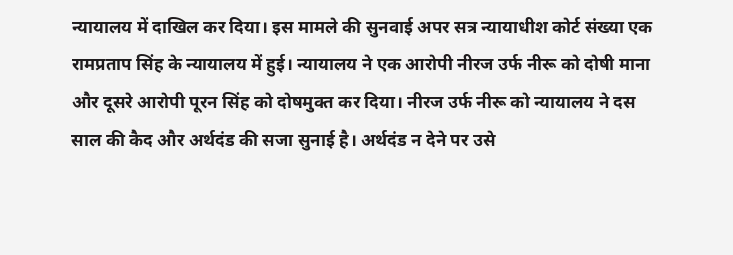न्यायालय में दाखिल कर दिया। इस मामले की सुनवाई अपर सत्र न्यायाधीश कोर्ट संख्या एक रामप्रताप सिंह के न्यायालय में हुई। न्यायालय ने एक आरोपी नीरज उर्फ नीरू को दोषी माना और दूसरे आरोपी पूरन सिंह को दोषमुक्त कर दिया। नीरज उर्फ नीरू को न्यायालय ने दस साल की कैद और अर्थदंड की सजा सुनाई है। अर्थदंड न देने पर उसे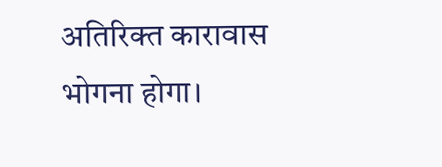अतिरिक्त कारावास भोगना होगा।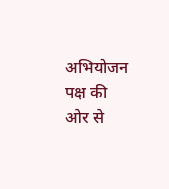अभियोजन पक्ष की ओर से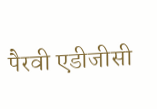पैरवी एडीजीसी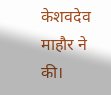केशवदेव माहौर ने की।